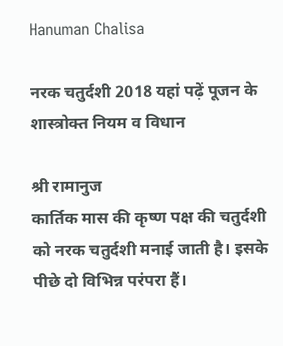Hanuman Chalisa

नरक चतुर्दशी 2018 यहां पढ़ें पूजन के शास्त्रोक्त नियम व विधान

श्री रामानुज
कार्तिक मास की कृष्ण पक्ष की चतुर्दशी को नरक चतुर्दशी मनाई जाती है। इसके पीछे दो विभिन्न परंपरा हैं।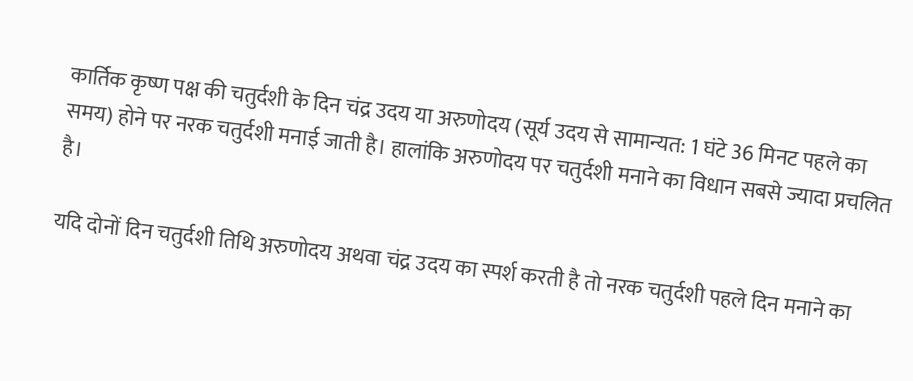कार्तिक कृष्ण पक्ष की चतुर्दशी के दिन चंद्र उदय या अरुणोदय (सूर्य उदय से सामान्यत: 1 घंटे 36 मिनट पहले का समय) होने पर नरक चतुर्दशी मनाई जाती है। हालांकि अरुणोदय पर चतुर्दशी मनाने का विधान सबसे ज्यादा प्रचलित है।

यदि दोनों दिन चतुर्दशी तिथि अरुणोदय अथवा चंद्र उदय का स्पर्श करती है तो नरक चतुर्दशी पहले दिन मनाने का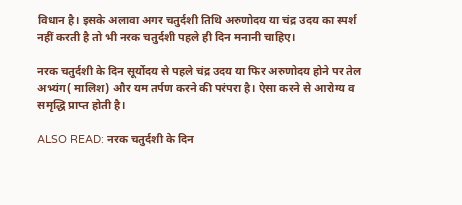विधान है। इसके अलावा अगर चतुर्दशी तिथि अरुणोदय या चंद्र उदय का स्पर्श नहीं करती है तो भी नरक चतुर्दशी पहले ही दिन मनानी चाहिए।

नरक चतुर्दशी के दिन सूर्योदय से पहले चंद्र उदय या फिर अरुणोदय होने पर तेल अभ्यंग( मालिश) और यम तर्पण करने की परंपरा है। ऐसा करने से आरोग्य व समृद्धि प्राप्त होती है।

ALSO READ: नरक चतुर्दशी के दिन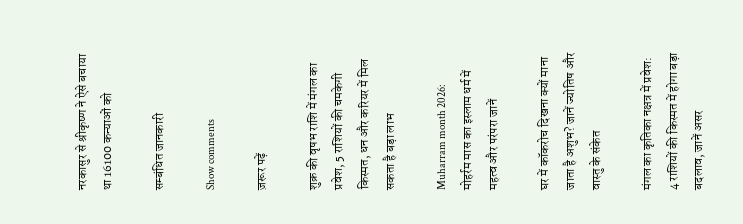नरकासुर से श्रीकृष्ण ने ऐसे बचाया था 16100 कन्याओं को

सम्बंधित जानकारी

Show comments

ज़रूर पढ़ें

शुक्र की वृषभ राशि में मंगल का प्रवेश, 5 राशियों की चमकेगी किस्मत, धन और करियर में मिल सकता है बड़ा लाभ

Muharram month 2026: मोहर्रम मास का इस्लाम धर्म में महत्व और परंपरा जानें

घर में कॉकरोच दिखना क्यों माना जाता है अशुभ? जानें ज्योतिष और वास्तु के संकेत

मंगल का कृतिका नक्षत्र में प्रवेश: 4 राशियों की किस्मत में होगा बड़ा बदलाव, जानें असर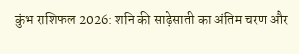कुंभ राशिफल 2026: शनि की साढ़ेसाती का अंतिम चरण और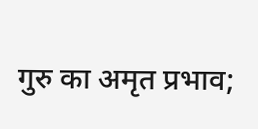गुरु का अमृत प्रभाव;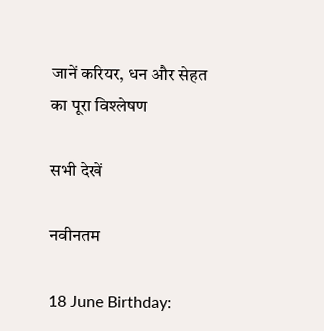जानें करियर, धन और सेहत का पूरा विश्लेषण

सभी देखें

नवीनतम

18 June Birthday: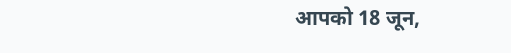आपको 18 जून,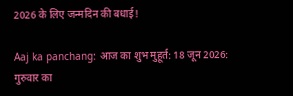2026 के लिए जन्मदिन की बधाई!

Aaj ka panchang: आज का शुभ मुहूर्त: 18 जून 2026: गुरुवार का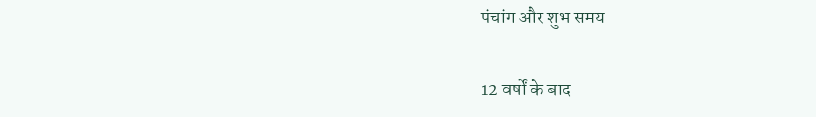पंचांग और शुभ समय

12 वर्षों के बाद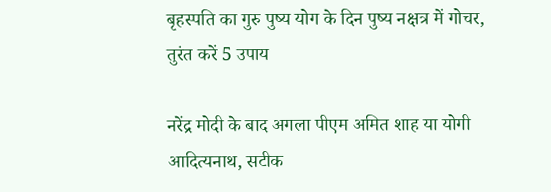बृहस्पति का गुरु पुष्य योग के दिन पुष्‍य नक्षत्र में गोचर, तुरंत करें 5 उपाय

नरेंद्र मोदी के बाद अगला पीएम अमित शाह या योगी आदित्यनाथ, सटीक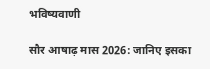भविष्यवाणी

सौर आषाढ़ मास 2026: जानिए इसका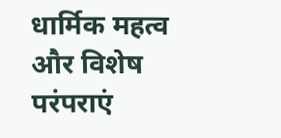धार्मिक महत्व और विशेष परंपराएं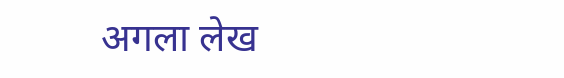अगला लेख